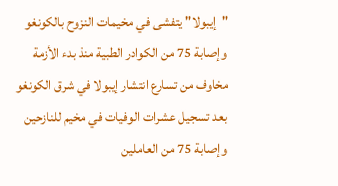"إيبولا" يتفشى في مخيمات النزوح بالكونغو وإصابة 75 من الكوادر الطبية منذ بدء الأزمة
مخاوف من تسارع انتشار إيبولا في شرق الكونغو بعد تسجيل عشرات الوفيات في مخيم للنازحين وإصابة 75 من العاملين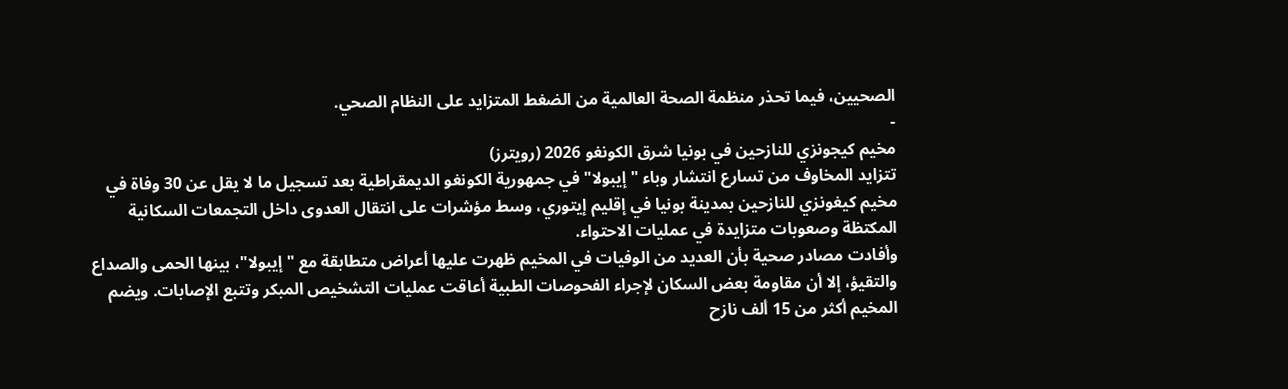الصحيين، فيما تحذر منظمة الصحة العالمية من الضغط المتزايد على النظام الصحي.
-
مخيم كيجونزي للنازحين في بونيا شرق الكونغو 2026 (رويترز)
تتزايد المخاوف من تسارع انتشار وباء "إيبولا" في جمهورية الكونغو الديمقراطية بعد تسجيل ما لا يقل عن 30 وفاة في مخيم كيغونزي للنازحين بمدينة بونيا في إقليم إيتوري، وسط مؤشرات على انتقال العدوى داخل التجمعات السكانية المكتظة وصعوبات متزايدة في عمليات الاحتواء.
وأفادت مصادر صحية بأن العديد من الوفيات في المخيم ظهرت عليها أعراض متطابقة مع "إيبولا"، بينها الحمى والصداع والتقيؤ، إلا أن مقاومة بعض السكان لإجراء الفحوصات الطبية أعاقت عمليات التشخيص المبكر وتتبع الإصابات. ويضم المخيم أكثر من 15 ألف نازح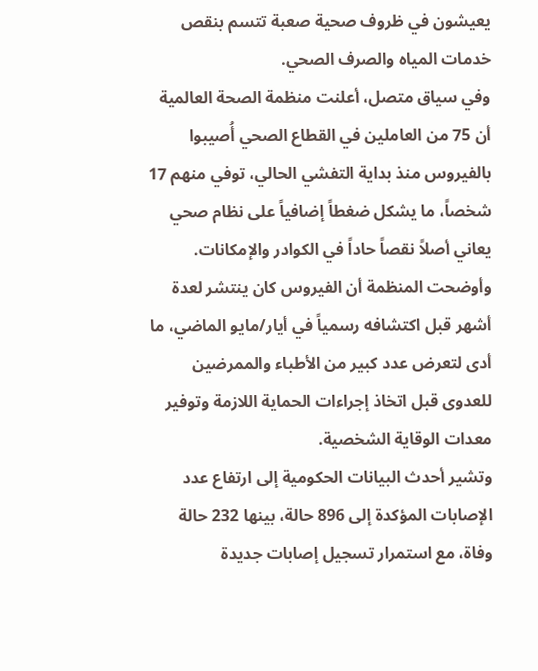يعيشون في ظروف صحية صعبة تتسم بنقص خدمات المياه والصرف الصحي.
وفي سياق متصل، أعلنت منظمة الصحة العالمية أن 75 من العاملين في القطاع الصحي أُصيبوا بالفيروس منذ بداية التفشي الحالي، توفي منهم 17 شخصاً، ما يشكل ضغطاً إضافياً على نظام صحي يعاني أصلاً نقصاً حاداً في الكوادر والإمكانات.
وأوضحت المنظمة أن الفيروس كان ينتشر لعدة أشهر قبل اكتشافه رسمياً في أيار/مايو الماضي، ما أدى لتعرض عدد كبير من الأطباء والممرضين للعدوى قبل اتخاذ إجراءات الحماية اللازمة وتوفير معدات الوقاية الشخصية.
وتشير أحدث البيانات الحكومية إلى ارتفاع عدد الإصابات المؤكدة إلى 896 حالة، بينها 232 حالة وفاة، مع استمرار تسجيل إصابات جديدة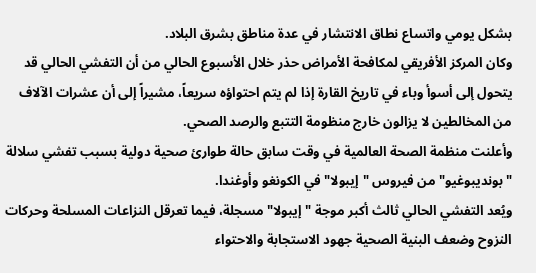بشكل يومي واتساع نطاق الانتشار في عدة مناطق بشرق البلاد.
وكان المركز الأفريقي لمكافحة الأمراض حذر خلال الأسبوع الحالي من أن التفشي الحالي قد يتحول إلى أسوأ وباء في تاريخ القارة إذا لم يتم احتواؤه سريعاً، مشيراً إلى أن عشرات الآلاف من المخالطين لا يزالون خارج منظومة التتبع والرصد الصحي.
وأعلنت منظمة الصحة العالمية في وقت سابق حالة طوارئ صحية دولية بسبب تفشي سلالة "بونديبوغيو" من فيروس "إيبولا" في الكونغو وأوغندا.
ويُعد التفشي الحالي ثالث أكبر موجة "إيبولا" مسجلة، فيما تعرقل النزاعات المسلحة وحركات النزوح وضعف البنية الصحية جهود الاستجابة والاحتواء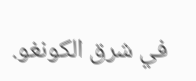في شرق الكونغو.